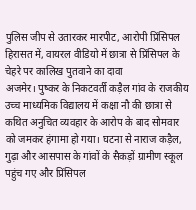पुलिस जीप से उतारकर मारपीट, आरोपी प्रिंसिपल हिरासत में, वायरल वीडियो में छात्रा से प्रिंसिपल के चेहरे पर कालिख पुतवाने का दावा
अजमेर। पुष्कर के निकटवर्ती कड़ैल गांव के राजकीय उच्च माध्यमिक विद्यालय में कक्षा नौ की छात्रा से कथित अनुचित व्यवहार के आरोप के बाद सोमवार को जमकर हंगामा हो गया। घटना से नाराज कड़ैल, गुढ़ा और आसपास के गांवों के सैकड़ों ग्रामीण स्कूल पहुंच गए और प्रिंसिपल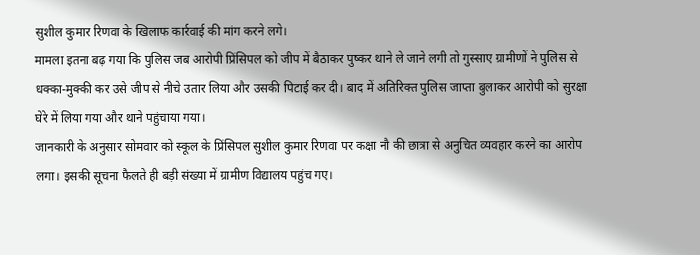सुशील कुमार रिणवा के खिलाफ कार्रवाई की मांग करने लगे।
मामला इतना बढ़ गया कि पुलिस जब आरोपी प्रिंसिपल को जीप में बैठाकर पुष्कर थाने ले जाने लगी तो गुस्साए ग्रामीणों ने पुलिस से धक्का-मुक्की कर उसे जीप से नीचे उतार लिया और उसकी पिटाई कर दी। बाद में अतिरिक्त पुलिस जाप्ता बुलाकर आरोपी को सुरक्षा घेरे में लिया गया और थाने पहुंचाया गया।
जानकारी के अनुसार सोमवार को स्कूल के प्रिंसिपल सुशील कुमार रिणवा पर कक्षा नौ की छात्रा से अनुचित व्यवहार करने का आरोप लगा। इसकी सूचना फैलते ही बड़ी संख्या में ग्रामीण विद्यालय पहुंच गए।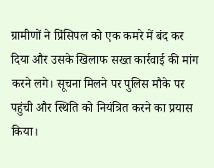ग्रामीणों ने प्रिंसिपल को एक कमरे में बंद कर दिया और उसके खिलाफ सख्त कार्रवाई की मांग करने लगे। सूचना मिलने पर पुलिस मौके पर पहुंची और स्थिति को नियंत्रित करने का प्रयास किया।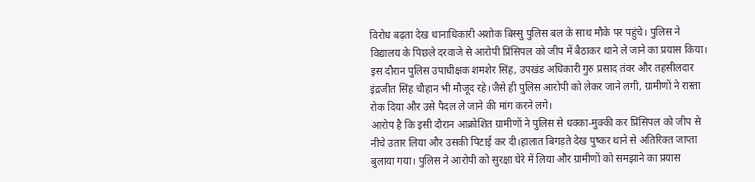विरोध बढ़ता देख थानाधिकारी अशोक बिस्सु पुलिस बल के साथ मौके पर पहुंचे। पुलिस ने विद्यालय के पिछले दरवाजे से आरोपी प्रिंसिपल को जीप में बैठाकर थाने ले जाने का प्रयास किया। इस दौरान पुलिस उपाधीक्षक शमशेर सिंह, उपखंड अधिकारी गुरु प्रसाद तंवर और तहसीलदार इंद्रजीत सिंह चौहान भी मौजूद रहे।जैसे ही पुलिस आरोपी को लेकर जाने लगी, ग्रामीणों ने रास्ता रोक दिया और उसे पैदल ले जाने की मांग करने लगे।
आरोप है कि इसी दौरान आक्रोशित ग्रामीणों ने पुलिस से धक्का-मुक्की कर प्रिंसिपल को जीप से नीचे उतार लिया और उसकी पिटाई कर दी।हालात बिगड़ते देख पुष्कर थाने से अतिरिक्त जाप्ता बुलाया गया। पुलिस ने आरोपी को सुरक्षा घेरे में लिया और ग्रामीणों को समझाने का प्रयास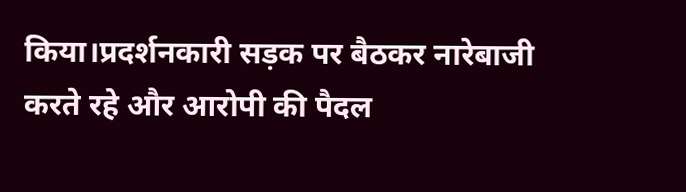किया।प्रदर्शनकारी सड़क पर बैठकर नारेबाजी करते रहे और आरोपी की पैदल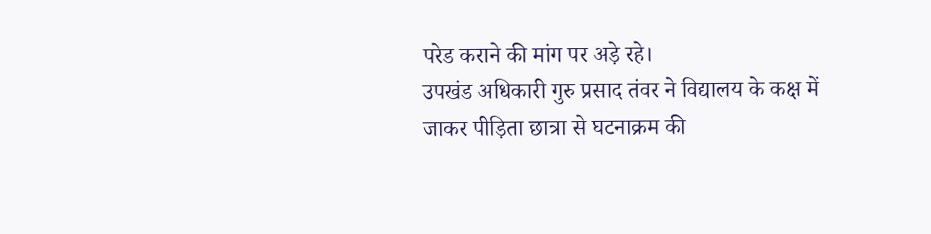परेड कराने की मांग पर अड़े रहे।
उपखंड अधिकारी गुरु प्रसाद तंवर ने विद्यालय के कक्ष में जाकर पीड़िता छात्रा से घटनाक्रम की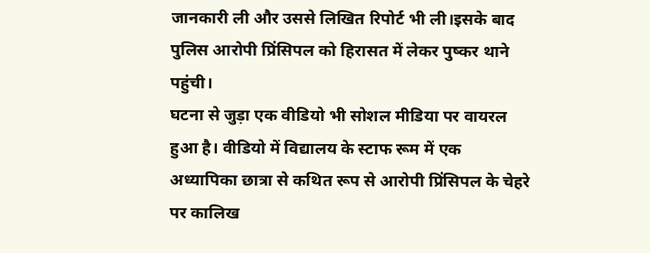जानकारी ली और उससे लिखित रिपोर्ट भी ली।इसके बाद पुलिस आरोपी प्रिंसिपल को हिरासत में लेकर पुष्कर थाने पहुंची।
घटना से जुड़ा एक वीडियो भी सोशल मीडिया पर वायरल हुआ है। वीडियो में विद्यालय के स्टाफ रूम में एक अध्यापिका छात्रा से कथित रूप से आरोपी प्रिंसिपल के चेहरे पर कालिख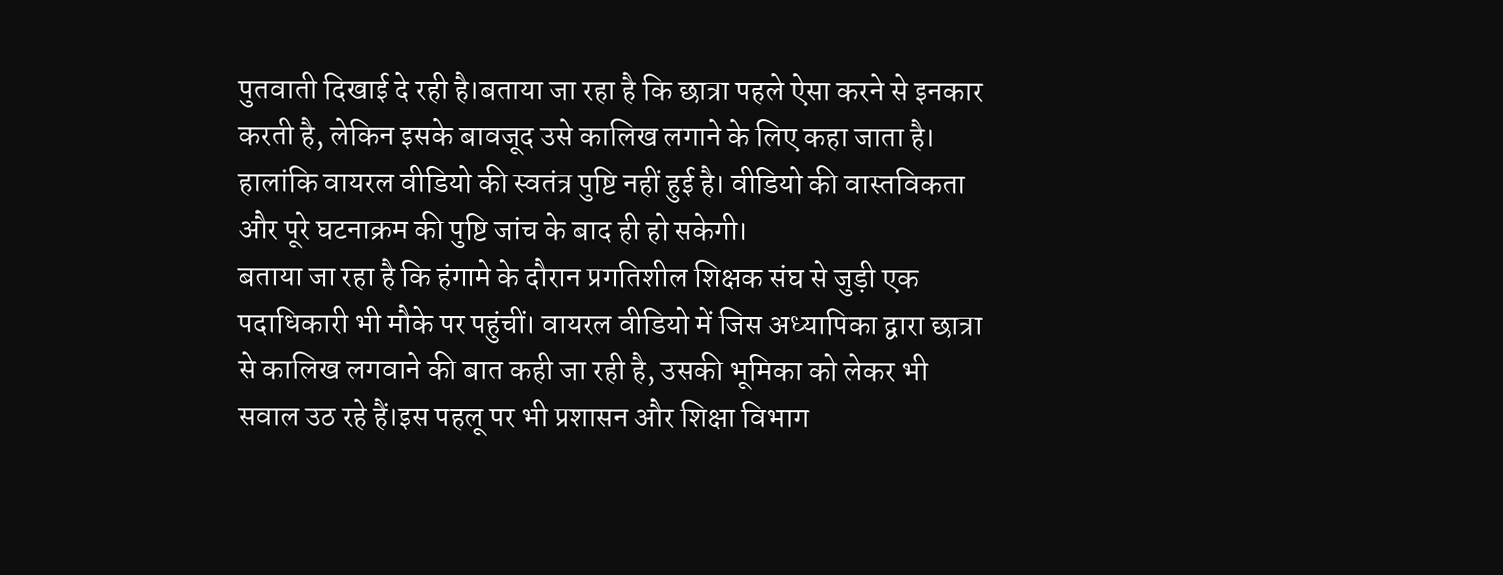पुतवाती दिखाई दे रही है।बताया जा रहा है कि छात्रा पहले ऐसा करने से इनकार करती है, लेकिन इसके बावजूद उसे कालिख लगाने के लिए कहा जाता है। हालांकि वायरल वीडियो की स्वतंत्र पुष्टि नहीं हुई है। वीडियो की वास्तविकता और पूरे घटनाक्रम की पुष्टि जांच के बाद ही हो सकेगी।
बताया जा रहा है कि हंगामे के दौरान प्रगतिशील शिक्षक संघ से जुड़ी एक पदाधिकारी भी मौके पर पहुंचीं। वायरल वीडियो में जिस अध्यापिका द्वारा छात्रा से कालिख लगवाने की बात कही जा रही है, उसकी भूमिका को लेकर भी सवाल उठ रहे हैं।इस पहलू पर भी प्रशासन और शिक्षा विभाग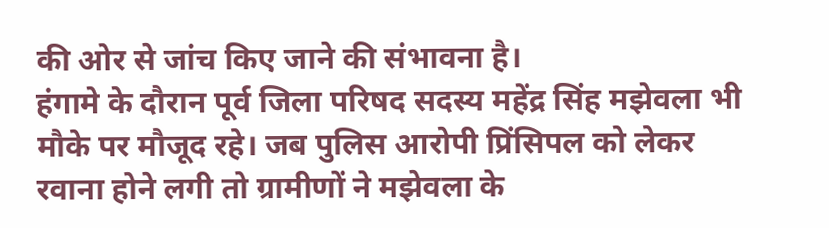की ओर से जांच किए जाने की संभावना है।
हंगामे के दौरान पूर्व जिला परिषद सदस्य महेंद्र सिंह मझेवला भी मौके पर मौजूद रहे। जब पुलिस आरोपी प्रिंसिपल को लेकर रवाना होने लगी तो ग्रामीणों ने मझेवला के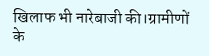खिलाफ भी नारेबाजी की।ग्रामीणों के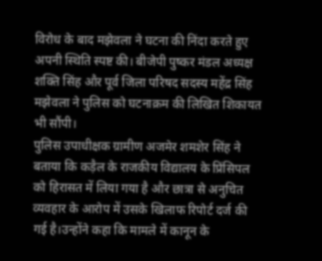विरोध के बाद मझेवला ने घटना की निंदा करते हुए अपनी स्थिति स्पष्ट की। बीजेपी पुष्कर मंडल अध्यक्ष शक्ति सिंह और पूर्व जिला परिषद सदस्य महेंद्र सिंह मझेवला ने पुलिस को घटनाक्रम की लिखित शिकायत भी सौंपी।
पुलिस उपाधीक्षक ग्रामीण अजमेर शमशेर सिंह ने बताया कि कड़ैल के राजकीय विद्यालय के प्रिंसिपल को हिरासत में लिया गया है और छात्रा से अनुचित व्यवहार के आरोप में उसके खिलाफ रिपोर्ट दर्ज की गई है।उन्होंने कहा कि मामले में कानून के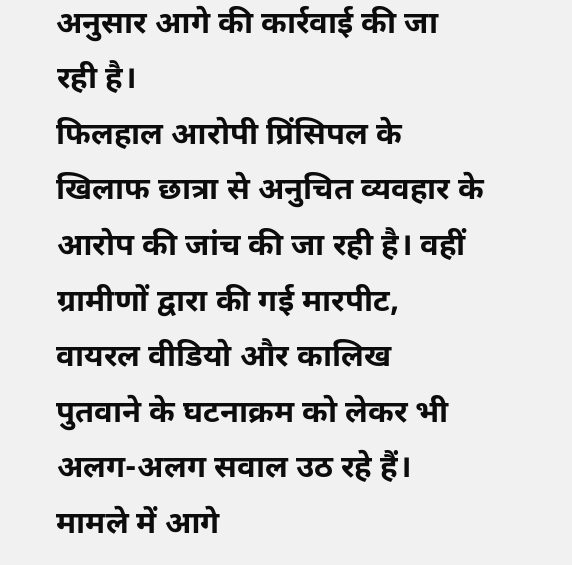अनुसार आगे की कार्रवाई की जा रही है।
फिलहाल आरोपी प्रिंसिपल के खिलाफ छात्रा से अनुचित व्यवहार के आरोप की जांच की जा रही है। वहीं ग्रामीणों द्वारा की गई मारपीट, वायरल वीडियो और कालिख पुतवाने के घटनाक्रम को लेकर भी अलग-अलग सवाल उठ रहे हैं। मामले में आगे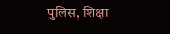पुलिस, शिक्षा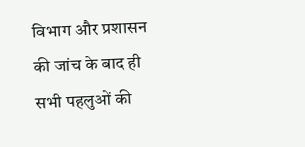विभाग और प्रशासन की जांच के बाद ही सभी पहलुओं की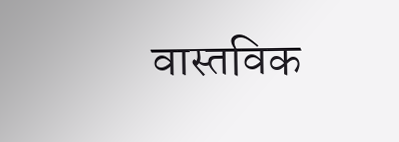वास्तविक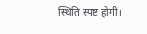स्थिति स्पष्ट होगी।